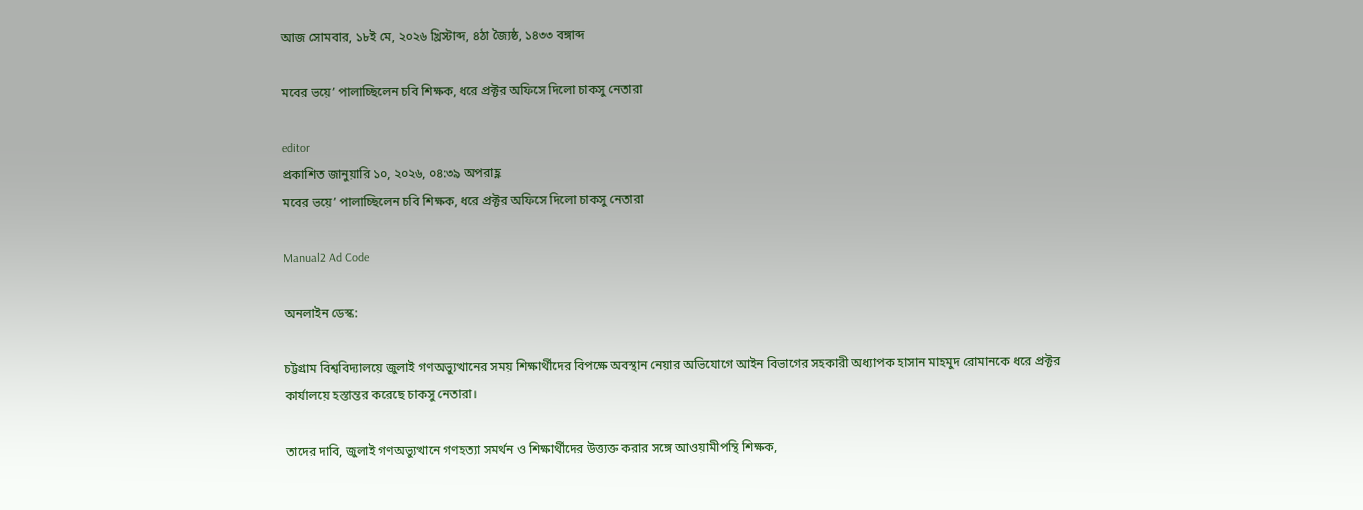আজ সোমবার, ১৮ই মে, ২০২৬ খ্রিস্টাব্দ, ৪ঠা জ্যৈষ্ঠ, ১৪৩৩ বঙ্গাব্দ

মবের ভয়ে’ পালাচ্ছিলেন চবি শিক্ষক, ধরে প্রক্টর অফিসে দিলো চাকসু নেতারা

editor
প্রকাশিত জানুয়ারি ১০, ২০২৬, ০৪:৩৯ অপরাহ্ণ
মবের ভয়ে’ পালাচ্ছিলেন চবি শিক্ষক, ধরে প্রক্টর অফিসে দিলো চাকসু নেতারা

Manual2 Ad Code

অনলাইন ডেস্ক:

চট্টগ্রাম বিশ্ববিদ্যালয়ে জুলাই গণঅভ্যুত্থানের সময় শিক্ষার্থীদের বিপক্ষে অবস্থান নেয়ার অভিযোগে আইন বিভাগের সহকারী অধ্যাপক হাসান মাহমুদ রোমানকে ধরে প্রক্টর কার্যালয়ে হস্তান্তর করেছে চাকসু নেতারা।

তাদের দাবি, জুলাই গণঅভ্যুত্থানে গণহত্যা সমর্থন ও শিক্ষার্থীদের উত্ত্যক্ত করার সঙ্গে আওয়ামীপন্থি শিক্ষক,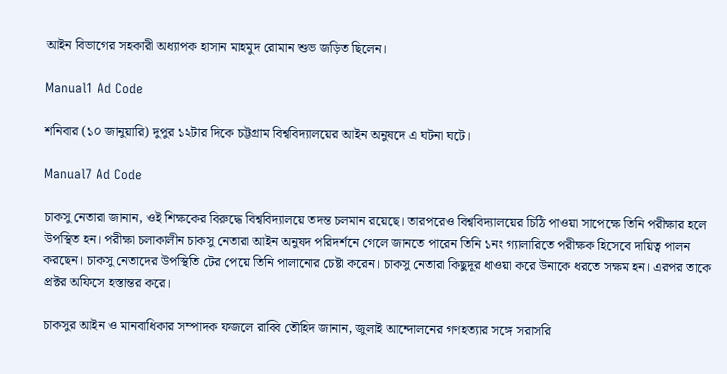আইন বিভাগের সহকারী অধ্যাপক হাসান মাহমুদ রোমান শুভ জড়িত ছিলেন।

Manual1 Ad Code

শনিবার (১০ জানুয়ারি) দুপুর ১২টার দিকে চট্টগ্রাম বিশ্ববিদ্যালয়ের আইন অনুষদে এ ঘটনা ঘটে।

Manual7 Ad Code

চাকসু নেতারা জানান, ওই শিক্ষকের বিরুদ্ধে বিশ্ববিদ্যালয়ে তদন্ত চলমান রয়েছে। তারপরেও বিশ্ববিদ্যালয়ের চিঠি পাওয়া সাপেক্ষে তিনি পরীক্ষার হলে উপস্থিত হন। পরীক্ষা চলাকালীন চাকসু নেতারা আইন অনুষদ পরিদর্শনে গেলে জানতে পারেন তিনি ১নং গ্যালারিতে পরীক্ষক হিসেবে দায়িত্ব পালন করছেন। চাকসু নেতাদের উপস্থিতি টের পেয়ে তিনি পালানোর চেষ্টা করেন। চাকসু নেতারা কিছুদূর ধাওয়া করে উনাকে ধরতে সক্ষম হন। এরপর তাকে প্রক্টর অফিসে হস্তান্তর করে।

চাকসুর আইন ও মানবাধিকার সম্পাদক ফজলে রাব্বি তৌহিদ জানান, জুলাই আন্দোলনের গণহত্যার সঙ্গে সরাসরি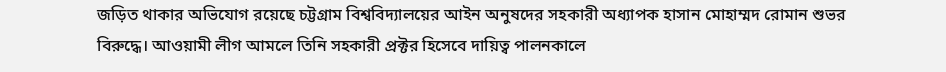জড়িত থাকার অভিযোগ রয়েছে চট্টগ্রাম বিশ্ববিদ্যালয়ের আইন অনুষদের সহকারী অধ্যাপক হাসান মোহাম্মদ রোমান শুভর বিরুদ্ধে। আওয়ামী লীগ আমলে তিনি সহকারী প্রক্টর হিসেবে দায়িত্ব পালনকালে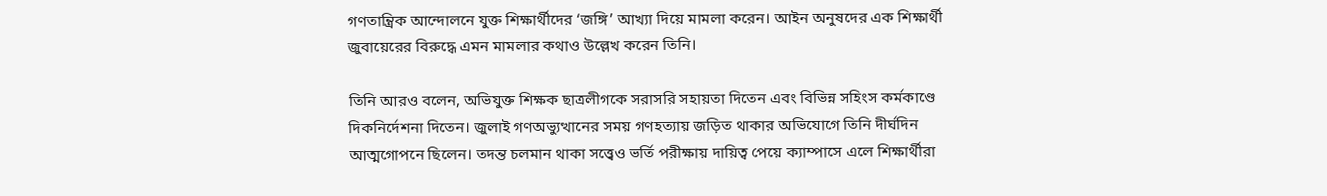গণতান্ত্রিক আন্দোলনে যুক্ত শিক্ষার্থীদের ‘জঙ্গি’ আখ্যা দিয়ে মামলা করেন। আইন অনুষদের এক শিক্ষার্থী জুবায়েরের বিরুদ্ধে এমন মামলার কথাও উল্লেখ করেন তিনি।

তিনি আরও বলেন, অভিযুক্ত শিক্ষক ছাত্রলীগকে সরাসরি সহায়তা দিতেন এবং বিভিন্ন সহিংস কর্মকাণ্ডে দিকনির্দেশনা দিতেন। জুলাই গণঅভ্যুত্থানের সময় গণহত্যায় জড়িত থাকার অভিযোগে তিনি দীর্ঘদিন আত্মগোপনে ছিলেন। তদন্ত চলমান থাকা সত্ত্বেও ভর্তি পরীক্ষায় দায়িত্ব পেয়ে ক্যাম্পাসে এলে শিক্ষার্থীরা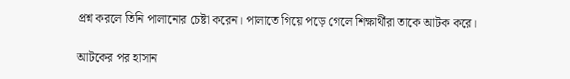প্রশ্ন করলে তিনি পালানোর চেষ্টা করেন। পালাতে গিয়ে পড়ে গেলে শিক্ষার্থীরা তাকে আটক করে।

আটকের পর হাসান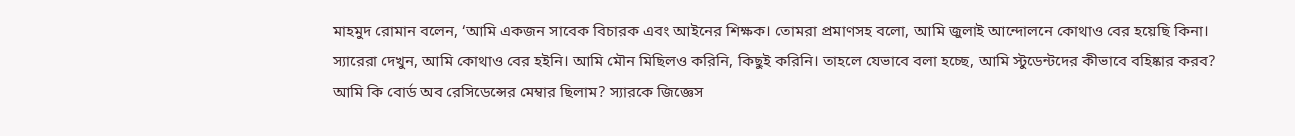মাহমুদ রোমান বলেন, ‘আমি একজন সাবেক বিচারক এবং আইনের শিক্ষক। তোমরা প্রমাণসহ বলো, আমি জুলাই আন্দোলনে কোথাও বের হয়েছি কিনা। স্যারেরা দেখুন, আমি কোথাও বের হইনি। আমি মৌন মিছিলও করিনি, কিছুই করিনি। তাহলে যেভাবে বলা হচ্ছে, আমি স্টুডেন্টদের কীভাবে বহিষ্কার করব? আমি কি বোর্ড অব রেসিডেন্সের মেম্বার ছিলাম? স্যারকে জিজ্ঞেস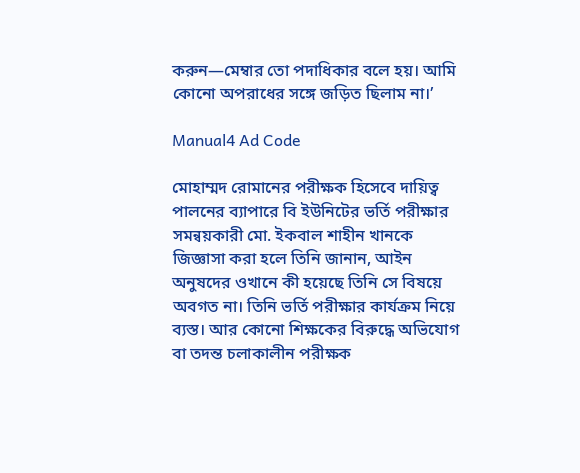করুন—মেম্বার তো পদাধিকার বলে হয়। আমি কোনো অপরাধের সঙ্গে জড়িত ছিলাম না।’

Manual4 Ad Code

মোহাম্মদ রোমানের পরীক্ষক হিসেবে দায়িত্ব পালনের ব্যাপারে বি ইউনিটের ভর্তি পরীক্ষার সমন্বয়কারী মো. ইকবাল শাহীন খানকে জিজ্ঞাসা করা হলে তিনি জানান, আইন অনুষদের ওখানে কী হয়েছে তিনি সে বিষয়ে অবগত না। তিনি ভর্তি পরীক্ষার কার্যক্রম নিয়ে ব্যস্ত। আর কোনো শিক্ষকের বিরুদ্ধে অভিযোগ বা তদন্ত চলাকালীন পরীক্ষক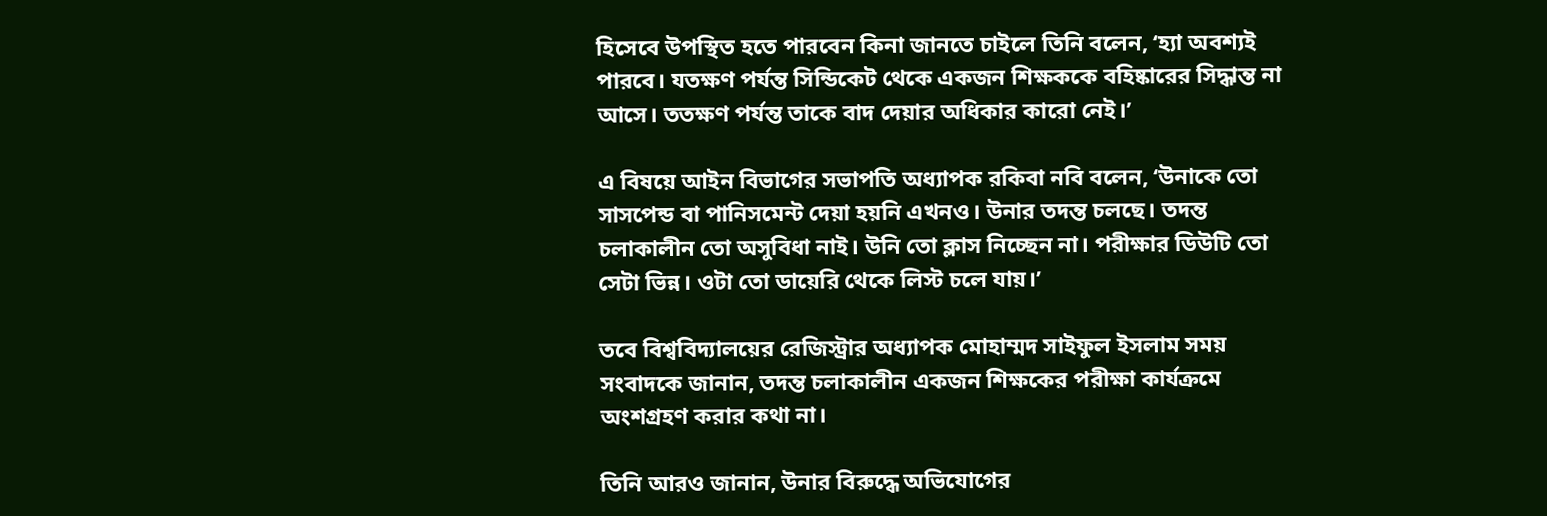হিসেবে উপস্থিত হতে পারবেন কিনা জানতে চাইলে তিনি বলেন, ‘হ্যা অবশ্যই পারবে। যতক্ষণ পর্যন্ত সিন্ডিকেট থেকে একজন শিক্ষককে বহিষ্কারের সিদ্ধান্ত না আসে। ততক্ষণ পর্যন্ত তাকে বাদ দেয়ার অধিকার কারো নেই।’

এ বিষয়ে আইন বিভাগের সভাপতি অধ্যাপক রকিবা নবি বলেন, ‘উনাকে তো সাসপেন্ড বা পানিসমেন্ট দেয়া হয়নি এখনও। উনার তদন্ত চলছে। তদন্ত চলাকালীন তো অসুবিধা নাই। উনি তো ক্লাস নিচ্ছেন না। পরীক্ষার ডিউটি তো সেটা ভিন্ন। ওটা তো ডায়েরি থেকে লিস্ট চলে যায়।’

তবে বিশ্ববিদ্যালয়ের রেজিস্ট্রার অধ্যাপক মোহাম্মদ সাইফুল ইসলাম সময় সংবাদকে জানান, তদন্ত চলাকালীন একজন শিক্ষকের পরীক্ষা কার্যক্রমে অংশগ্রহণ করার কথা না।

তিনি আরও জানান, উনার বিরুদ্ধে অভিযোগের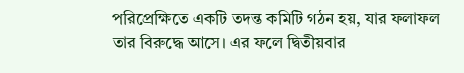পরিপ্রেক্ষিতে একটি তদন্ত কমিটি গঠন হয়, যার ফলাফল তার বিরুদ্ধে আসে। এর ফলে দ্বিতীয়বার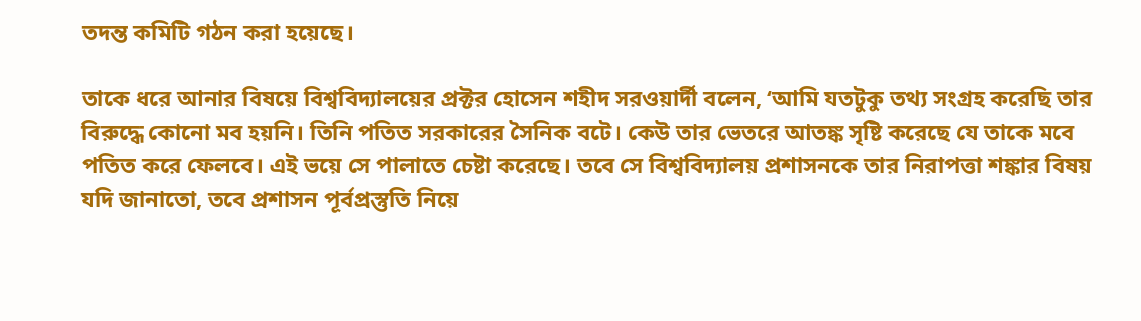তদন্ত কমিটি গঠন করা হয়েছে।

তাকে ধরে আনার বিষয়ে বিশ্ববিদ্যালয়ের প্রক্টর হোসেন শহীদ সরওয়ার্দী বলেন, ‘আমি যতটুকু তথ্য সংগ্রহ করেছি তার বিরুদ্ধে কোনো মব হয়নি। তিনি পতিত সরকারের সৈনিক বটে। কেউ তার ভেতরে আতঙ্ক সৃষ্টি করেছে যে তাকে মবে পতিত করে ফেলবে। এই ভয়ে সে পালাতে চেষ্টা করেছে। তবে সে বিশ্ববিদ্যালয় প্রশাসনকে তার নিরাপত্তা শঙ্কার বিষয় যদি জানাতো, তবে প্রশাসন পূর্বপ্রস্তুতি নিয়ে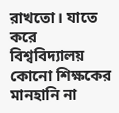রাখতো। যাতে করে বিশ্ববিদ্যালয় কোনো শিক্ষকের মানহানি না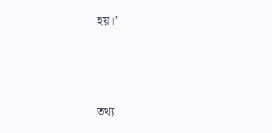হয়।’



তথ্য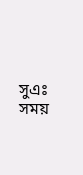সুএঃ সময়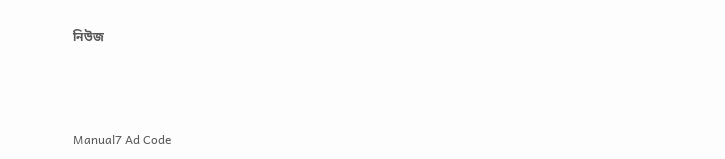নিউজ



Manual7 Ad Code